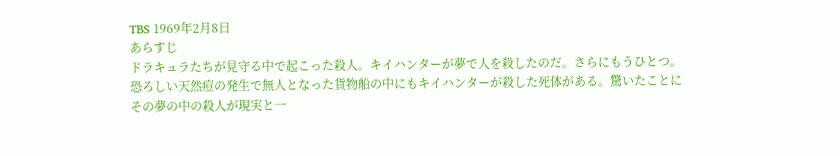TBS 1969年2月8日
あらすじ
ドラキュラたちが見守る中で起こった殺人。キイハンターが夢で人を殺したのだ。さらにもうひとつ。恐ろしい天然痘の発生で無人となった貨物船の中にもキイハンターが殺した死体がある。驚いたことにその夢の中の殺人が現実と一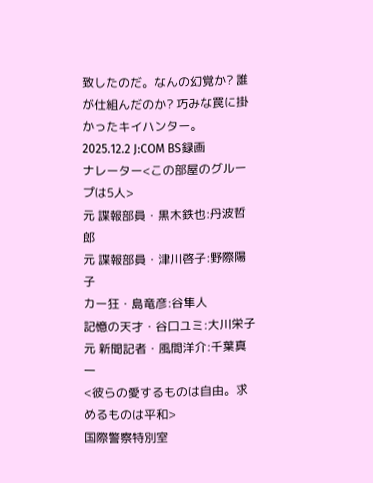致したのだ。なんの幻覚か? 誰が仕組んだのか? 巧みな罠に掛かったキイハンター。
2025.12.2 J:COM BS録画
ナレーター<この部屋のグループは5人>
元 諜報部員・黒木鉄也:丹波哲郎
元 諜報部員・津川啓子:野際陽子
カー狂・島竜彦:谷隼人
記憶の天才・谷口ユミ:大川栄子
元 新聞記者・風間洋介:千葉真一
<彼らの愛するものは自由。求めるものは平和>
国際警察特別室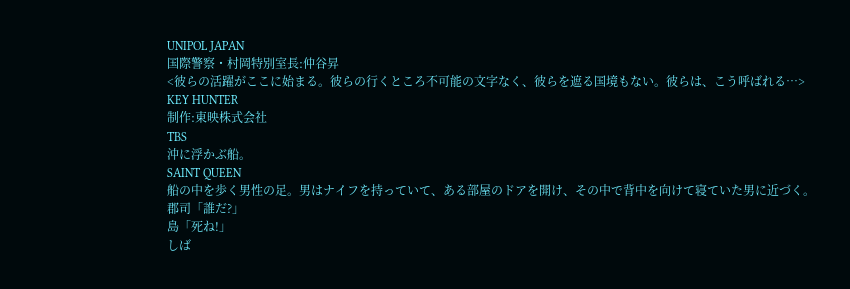UNIPOL JAPAN
国際警察・村岡特別室長:仲谷昇
<彼らの活躍がここに始まる。彼らの行くところ不可能の文字なく、彼らを遮る国境もない。彼らは、こう呼ばれる…>
KEY HUNTER
制作:東映株式会社
TBS
沖に浮かぶ船。
SAINT QUEEN
船の中を歩く男性の足。男はナイフを持っていて、ある部屋のドアを開け、その中で背中を向けて寝ていた男に近づく。
郡司「誰だ?」
島「死ね!」
しば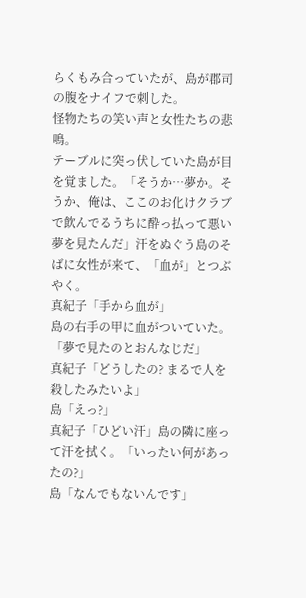らくもみ合っていたが、島が郡司の腹をナイフで刺した。
怪物たちの笑い声と女性たちの悲鳴。
テーブルに突っ伏していた島が目を覚ました。「そうか…夢か。そうか、俺は、ここのお化けクラブで飲んでるうちに酔っ払って悪い夢を見たんだ」汗をぬぐう島のそばに女性が来て、「血が」とつぶやく。
真紀子「手から血が」
島の右手の甲に血がついていた。「夢で見たのとおんなじだ」
真紀子「どうしたの? まるで人を殺したみたいよ」
島「えっ?」
真紀子「ひどい汗」島の隣に座って汗を拭く。「いったい何があったの?」
島「なんでもないんです」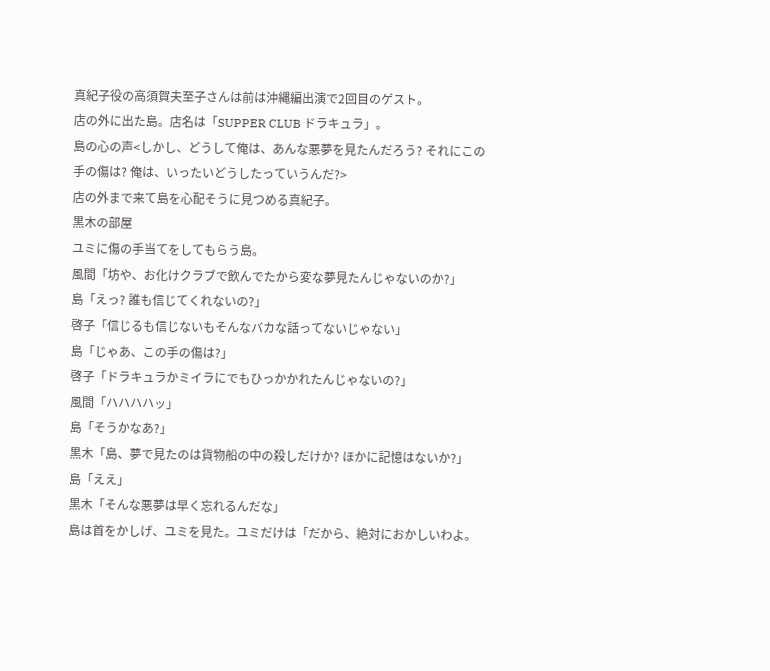真紀子役の高須賀夫至子さんは前は沖縄編出演で2回目のゲスト。
店の外に出た島。店名は「SUPPER CLUB ドラキュラ」。
島の心の声<しかし、どうして俺は、あんな悪夢を見たんだろう? それにこの手の傷は? 俺は、いったいどうしたっていうんだ?>
店の外まで来て島を心配そうに見つめる真紀子。
黒木の部屋
ユミに傷の手当てをしてもらう島。
風間「坊や、お化けクラブで飲んでたから変な夢見たんじゃないのか?」
島「えっ? 誰も信じてくれないの?」
啓子「信じるも信じないもそんなバカな話ってないじゃない」
島「じゃあ、この手の傷は?」
啓子「ドラキュラかミイラにでもひっかかれたんじゃないの?」
風間「ハハハハッ」
島「そうかなあ?」
黒木「島、夢で見たのは貨物船の中の殺しだけか? ほかに記憶はないか?」
島「ええ」
黒木「そんな悪夢は早く忘れるんだな」
島は首をかしげ、ユミを見た。ユミだけは「だから、絶対におかしいわよ。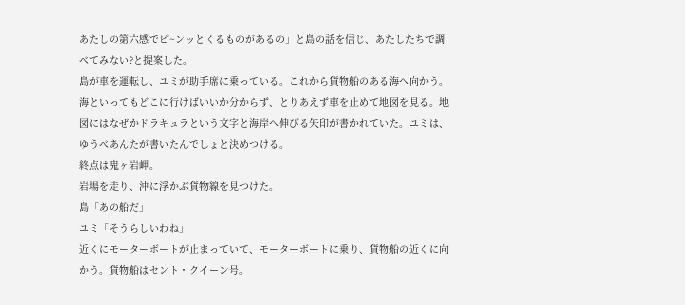あたしの第六感でピ~ンッとくるものがあるの」と島の話を信じ、あたしたちで調べてみない?と提案した。
島が車を運転し、ユミが助手席に乗っている。これから貨物船のある海へ向かう。海といってもどこに行けばいいか分からず、とりあえず車を止めて地図を見る。地図にはなぜかドラキュラという文字と海岸へ伸びる矢印が書かれていた。ユミは、ゆうべあんたが書いたんでしょと決めつける。
終点は鬼ヶ岩岬。
岩場を走り、沖に浮かぶ貨物線を見つけた。
島「あの船だ」
ユミ「そうらしいわね」
近くにモーターボートが止まっていて、モーターボートに乗り、貨物船の近くに向かう。貨物船はセント・クイーン号。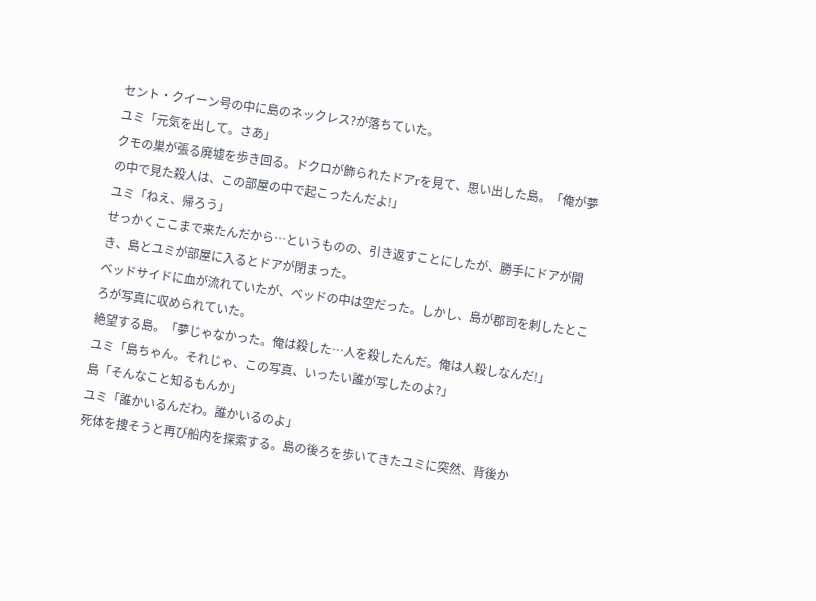セント・クイーン号の中に島のネックレス?が落ちていた。
ユミ「元気を出して。さあ」
クモの巣が張る廃墟を歩き回る。ドクロが飾られたドアrを見て、思い出した島。「俺が夢の中で見た殺人は、この部屋の中で起こったんだよ!」
ユミ「ねえ、帰ろう」
せっかくここまで来たんだから…というものの、引き返すことにしたが、勝手にドアが開き、島とユミが部屋に入るとドアが閉まった。
ベッドサイドに血が流れていたが、ベッドの中は空だった。しかし、島が郡司を刺したところが写真に収められていた。
絶望する島。「夢じゃなかった。俺は殺した…人を殺したんだ。俺は人殺しなんだ!」
ユミ「島ちゃん。それじゃ、この写真、いったい誰が写したのよ?」
島「そんなこと知るもんか」
ユミ「誰かいるんだわ。誰かいるのよ」
死体を捜そうと再び船内を探索する。島の後ろを歩いてきたユミに突然、背後か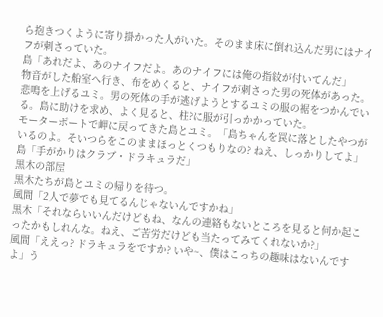ら抱きつくように寄り掛かった人がいた。そのまま床に倒れ込んだ男にはナイフが刺さっていた。
島「あれだよ、あのナイフだよ。あのナイフには俺の指紋が付いてんだ」
物音がした船室へ行き、布をめくると、ナイフが刺さった男の死体があった。悲鳴を上げるユミ。男の死体の手が逃げようとするユミの服の裾をつかんでいる。島に助けを求め、よく見ると、柱?に服が引っかかっていた。
モーターボートで岬に戻ってきた島とユミ。「島ちゃんを罠に落としたやつがいるのよ。そいつらをこのままほっとくつもりなの? ねえ、しっかりしてよ」
島「手がかりはクラブ・ドラキュラだ」
黒木の部屋
黒木たちが島とユミの帰りを待つ。
風間「2人で夢でも見てるんじゃないんですかね」
黒木「それならいいんだけどもね、なんの連絡もないところを見ると何か起こったかもしれんな。ねえ、ご苦労だけども当たってみてくれないか?」
風間「ええっ? ドラキュラをですか? いや~、僕はこっちの趣味はないんですよ」う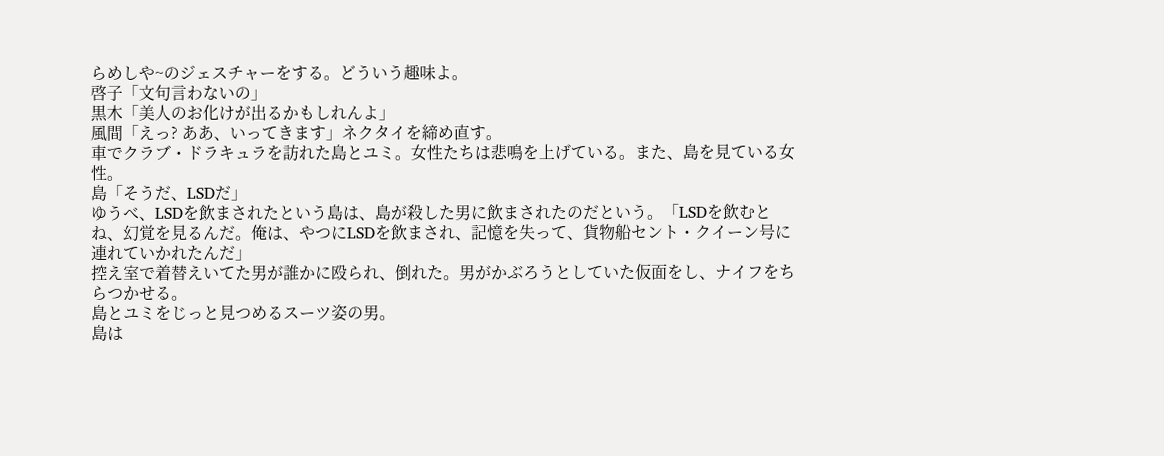らめしや~のジェスチャーをする。どういう趣味よ。
啓子「文句言わないの」
黒木「美人のお化けが出るかもしれんよ」
風間「えっ? ああ、いってきます」ネクタイを締め直す。
車でクラブ・ドラキュラを訪れた島とユミ。女性たちは悲鳴を上げている。また、島を見ている女性。
島「そうだ、LSDだ」
ゆうべ、LSDを飲まされたという島は、島が殺した男に飲まされたのだという。「LSDを飲むとね、幻覚を見るんだ。俺は、やつにLSDを飲まされ、記憶を失って、貨物船セント・クイーン号に連れていかれたんだ」
控え室で着替えいてた男が誰かに殴られ、倒れた。男がかぶろうとしていた仮面をし、ナイフをちらつかせる。
島とユミをじっと見つめるスーツ姿の男。
島は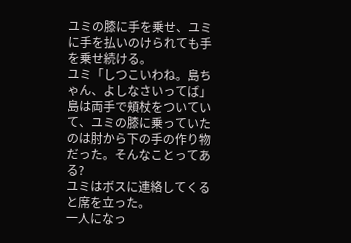ユミの膝に手を乗せ、ユミに手を払いのけられても手を乗せ続ける。
ユミ「しつこいわね。島ちゃん、よしなさいってば」
島は両手で頬杖をついていて、ユミの膝に乗っていたのは肘から下の手の作り物だった。そんなことってある?
ユミはボスに連絡してくると席を立った。
一人になっ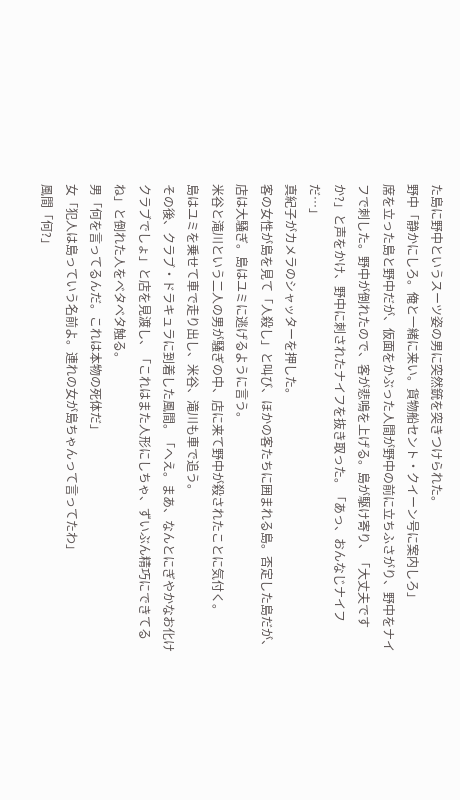た島に野中というスーツ姿の男に突然銃を突きつけられた。
野中「静かにしろ。俺と一緒に来い。貨物船セント・クイーン号に案内しろ」
席を立った島と野中だが、仮面をかぶった人間が野中の前に立ちふさがり、野中をナイフで刺した。野中が倒れたので、客が悲鳴を上げる。島が駆け寄り、「大丈夫ですか?」と声をかけ、野中に刺されたナイフを抜き取った。「あっ、おんなじナイフだ…」
真紀子がカメラのシャッターを押した。
客の女性が島を見て「人殺し」と叫び、ほかの客たちに囲まれる島。否定した島だが、店は大騒ぎ。島はユミに逃げるように言う。
米谷と滝川という二人の男が騒ぎの中、店に来て野中が殺されたことに気付く。
島はユミを乗せて車で走り出し、米谷、滝川も車で追う。
その後、クラブ・ドラキュラに到着した風間。「へえ。まあ、なんとにぎやかなお化けクラブでしょ」と店を見渡し、「これはまた人形にしちゃ、ずいぶん精巧にできてるね」と倒れた人をベタベタ触る。
男「何を言ってるんだ。これは本物の死体だ」
女「犯人は島っていう名前よ。連れの女が島ちゃんって言ってたわ」
風間「何?」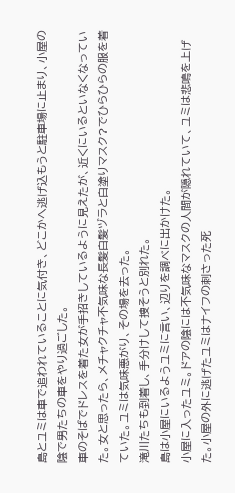島とユミは車で追われていることに気付き、どこかへ逃げ込もうと駐車場に止まり、小屋の陰で男たちの車をやり過ごした。
車のそばでドレスを着た女が手招きしているように見えたが、近くにいるといなくなっていた。女と思ったら、メチャクチャ不気味な長髪白髪ヅラと白塗りマスク?でひらひらの服を着ていた。ユミは気味悪がり、その場を去った。
滝川たちも到着し、手分けして捜そうと別れた。
島は小屋にいるようユミに言い、辺りを調べに出かけた。
小屋に入ったユミ。ドアの陰には不気味なマスクの人間が隠れていて、ユミは悲鳴を上げた。小屋の外に逃げたユミはナイフの刺さった死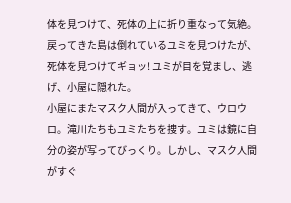体を見つけて、死体の上に折り重なって気絶。
戻ってきた島は倒れているユミを見つけたが、死体を見つけてギョッ! ユミが目を覚まし、逃げ、小屋に隠れた。
小屋にまたマスク人間が入ってきて、ウロウロ。滝川たちもユミたちを捜す。ユミは鏡に自分の姿が写ってびっくり。しかし、マスク人間がすぐ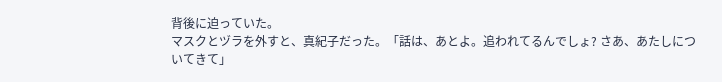背後に迫っていた。
マスクとヅラを外すと、真紀子だった。「話は、あとよ。追われてるんでしょ? さあ、あたしについてきて」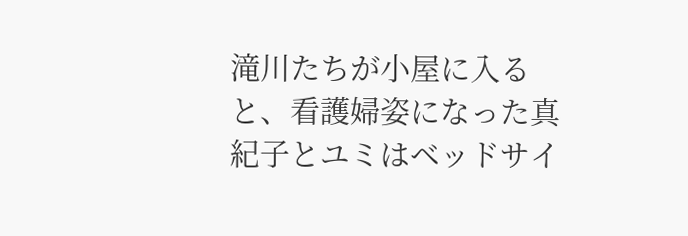滝川たちが小屋に入ると、看護婦姿になった真紀子とユミはベッドサイ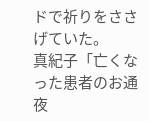ドで祈りをささげていた。
真紀子「亡くなった患者のお通夜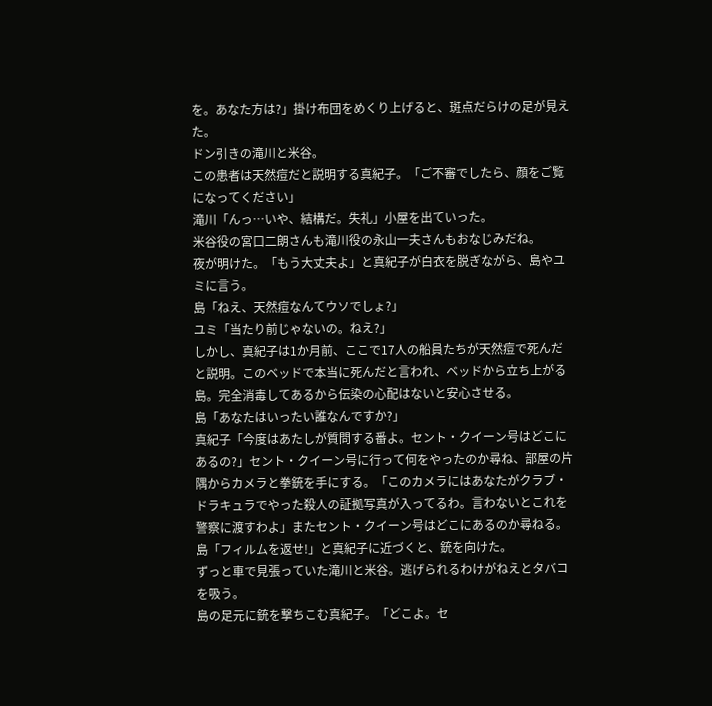を。あなた方は?」掛け布団をめくり上げると、斑点だらけの足が見えた。
ドン引きの滝川と米谷。
この患者は天然痘だと説明する真紀子。「ご不審でしたら、顔をご覧になってください」
滝川「んっ…いや、結構だ。失礼」小屋を出ていった。
米谷役の宮口二朗さんも滝川役の永山一夫さんもおなじみだね。
夜が明けた。「もう大丈夫よ」と真紀子が白衣を脱ぎながら、島やユミに言う。
島「ねえ、天然痘なんてウソでしょ?」
ユミ「当たり前じゃないの。ねえ?」
しかし、真紀子は1か月前、ここで17人の船員たちが天然痘で死んだと説明。このベッドで本当に死んだと言われ、ベッドから立ち上がる島。完全消毒してあるから伝染の心配はないと安心させる。
島「あなたはいったい誰なんですか?」
真紀子「今度はあたしが質問する番よ。セント・クイーン号はどこにあるの?」セント・クイーン号に行って何をやったのか尋ね、部屋の片隅からカメラと拳銃を手にする。「このカメラにはあなたがクラブ・ドラキュラでやった殺人の証拠写真が入ってるわ。言わないとこれを警察に渡すわよ」またセント・クイーン号はどこにあるのか尋ねる。
島「フィルムを返せ!」と真紀子に近づくと、銃を向けた。
ずっと車で見張っていた滝川と米谷。逃げられるわけがねえとタバコを吸う。
島の足元に銃を撃ちこむ真紀子。「どこよ。セ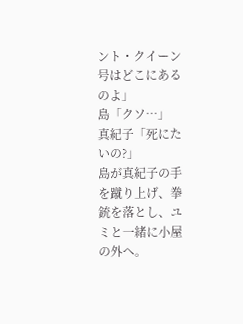ント・クイーン号はどこにあるのよ」
島「クソ…」
真紀子「死にたいの?」
島が真紀子の手を蹴り上げ、拳銃を落とし、ユミと一緒に小屋の外へ。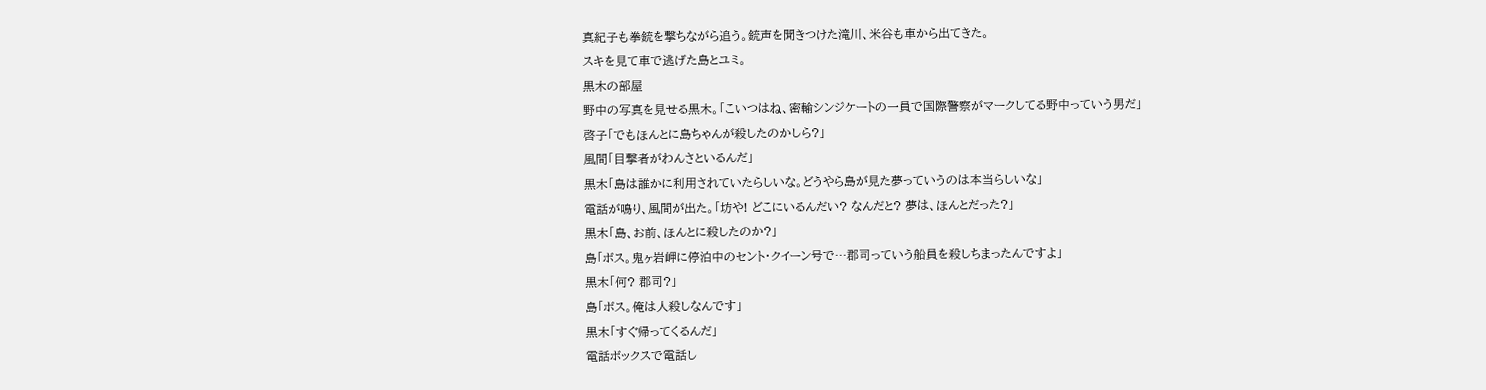真紀子も拳銃を撃ちながら追う。銃声を聞きつけた滝川、米谷も車から出てきた。
スキを見て車で逃げた島とユミ。
黒木の部屋
野中の写真を見せる黒木。「こいつはね、密輸シンジケートの一員で国際警察がマークしてる野中っていう男だ」
啓子「でもほんとに島ちゃんが殺したのかしら?」
風間「目撃者がわんさといるんだ」
黒木「島は誰かに利用されていたらしいな。どうやら島が見た夢っていうのは本当らしいな」
電話が鳴り、風間が出た。「坊や! どこにいるんだい? なんだと? 夢は、ほんとだった?」
黒木「島、お前、ほんとに殺したのか?」
島「ボス。鬼ヶ岩岬に停泊中のセント・クイーン号で…郡司っていう船員を殺しちまったんですよ」
黒木「何? 郡司?」
島「ボス。俺は人殺しなんです」
黒木「すぐ帰ってくるんだ」
電話ボックスで電話し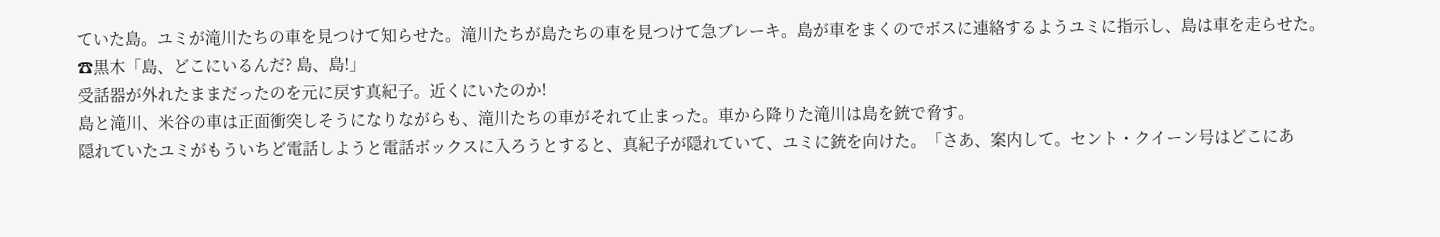ていた島。ユミが滝川たちの車を見つけて知らせた。滝川たちが島たちの車を見つけて急ブレーキ。島が車をまくのでボスに連絡するようユミに指示し、島は車を走らせた。
☎黒木「島、どこにいるんだ? 島、島!」
受話器が外れたままだったのを元に戻す真紀子。近くにいたのか!
島と滝川、米谷の車は正面衝突しそうになりながらも、滝川たちの車がそれて止まった。車から降りた滝川は島を銃で脅す。
隠れていたユミがもういちど電話しようと電話ボックスに入ろうとすると、真紀子が隠れていて、ユミに銃を向けた。「さあ、案内して。セント・クイーン号はどこにあ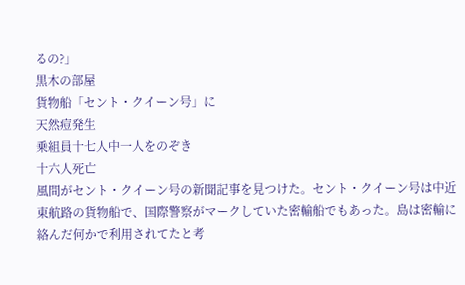るの?」
黒木の部屋
貨物船「セント・クイーン号」に
天然痘発生
乗組員十七人中一人をのぞき
十六人死亡
風間がセント・クイーン号の新聞記事を見つけた。セント・クイーン号は中近東航路の貨物船で、国際警察がマークしていた密輸船でもあった。島は密輸に絡んだ何かで利用されてたと考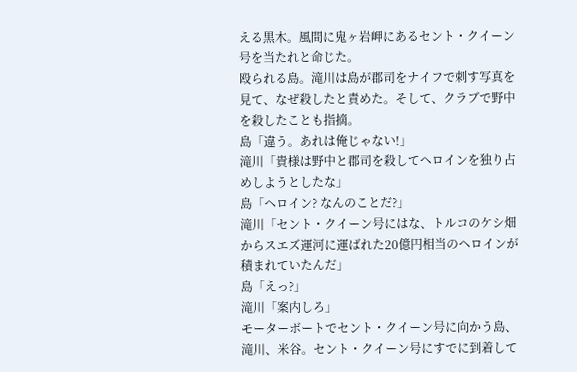える黒木。風間に鬼ヶ岩岬にあるセント・クイーン号を当たれと命じた。
殴られる島。滝川は島が郡司をナイフで刺す写真を見て、なぜ殺したと責めた。そして、クラブで野中を殺したことも指摘。
島「違う。あれは俺じゃない!」
滝川「貴様は野中と郡司を殺してヘロインを独り占めしようとしたな」
島「ヘロイン? なんのことだ?」
滝川「セント・クイーン号にはな、トルコのケシ畑からスエズ運河に運ばれた20億円相当のヘロインが積まれていたんだ」
島「えっ?」
滝川「案内しろ」
モーターボートでセント・クイーン号に向かう島、滝川、米谷。セント・クイーン号にすでに到着して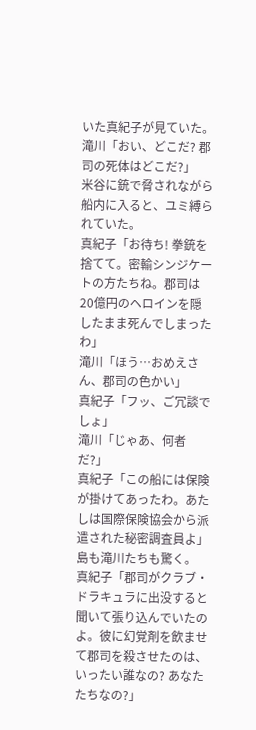いた真紀子が見ていた。
滝川「おい、どこだ? 郡司の死体はどこだ?」
米谷に銃で脅されながら船内に入ると、ユミ縛られていた。
真紀子「お待ち! 拳銃を捨てて。密輸シンジケートの方たちね。郡司は20億円のヘロインを隠したまま死んでしまったわ」
滝川「ほう…おめえさん、郡司の色かい」
真紀子「フッ、ご冗談でしょ」
滝川「じゃあ、何者だ?」
真紀子「この船には保険が掛けてあったわ。あたしは国際保険協会から派遣された秘密調査員よ」
島も滝川たちも驚く。
真紀子「郡司がクラブ・ドラキュラに出没すると聞いて張り込んでいたのよ。彼に幻覚剤を飲ませて郡司を殺させたのは、いったい誰なの? あなたたちなの?」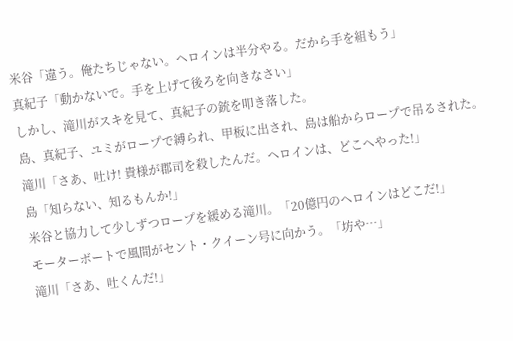米谷「違う。俺たちじゃない。ヘロインは半分やる。だから手を組もう」
真紀子「動かないで。手を上げて後ろを向きなさい」
しかし、滝川がスキを見て、真紀子の銃を叩き落した。
島、真紀子、ユミがロープで縛られ、甲板に出され、島は船からロープで吊るされた。
滝川「さあ、吐け! 貴様が郡司を殺したんだ。ヘロインは、どこへやった!」
島「知らない、知るもんか!」
米谷と協力して少しずつロープを緩める滝川。「20億円のヘロインはどこだ!」
モーターボートで風間がセント・クイーン号に向かう。「坊や…」
滝川「さあ、吐くんだ!」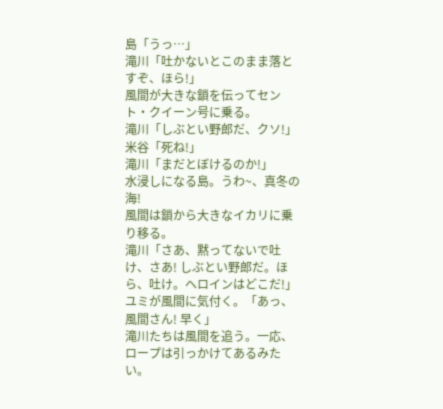島「うっ…」
滝川「吐かないとこのまま落とすぞ、ほら!」
風間が大きな鎖を伝ってセント・クイーン号に乗る。
滝川「しぶとい野郎だ、クソ!」
米谷「死ね!」
滝川「まだとぼけるのか!」
水浸しになる島。うわ~、真冬の海!
風間は鎖から大きなイカリに乗り移る。
滝川「さあ、黙ってないで吐け、さあ! しぶとい野郎だ。ほら、吐け。ヘロインはどこだ!」
ユミが風間に気付く。「あっ、風間さん! 早く」
滝川たちは風間を追う。一応、ロープは引っかけてあるみたい。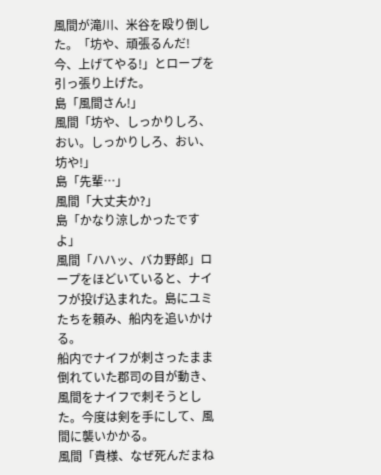風間が滝川、米谷を殴り倒した。「坊や、頑張るんだ! 今、上げてやる!」とロープを引っ張り上げた。
島「風間さん!」
風間「坊や、しっかりしろ、おい。しっかりしろ、おい、坊や!」
島「先輩…」
風間「大丈夫か?」
島「かなり涼しかったですよ」
風間「ハハッ、バカ野郎」ロープをほどいていると、ナイフが投げ込まれた。島にユミたちを頼み、船内を追いかける。
船内でナイフが刺さったまま倒れていた郡司の目が動き、風間をナイフで刺そうとした。今度は剣を手にして、風間に襲いかかる。
風間「貴様、なぜ死んだまね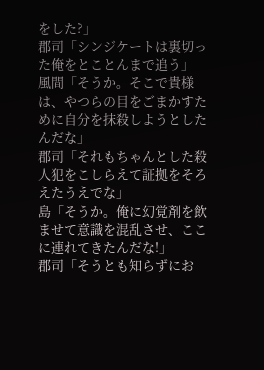をした?」
郡司「シンジケートは裏切った俺をとことんまで追う」
風間「そうか。そこで貴様は、やつらの目をごまかすために自分を抹殺しようとしたんだな」
郡司「それもちゃんとした殺人犯をこしらえて証拠をそろえたうえでな」
島「そうか。俺に幻覚剤を飲ませて意識を混乱させ、ここに連れてきたんだな!」
郡司「そうとも知らずにお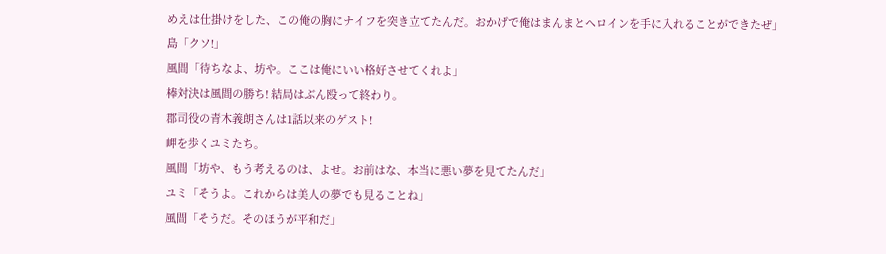めえは仕掛けをした、この俺の胸にナイフを突き立てたんだ。おかげで俺はまんまとヘロインを手に入れることができたぜ」
島「クソ!」
風間「待ちなよ、坊や。ここは俺にいい格好させてくれよ」
棒対決は風間の勝ち! 結局はぶん殴って終わり。
郡司役の青木義朗さんは1話以来のゲスト!
岬を歩くユミたち。
風間「坊や、もう考えるのは、よせ。お前はな、本当に悪い夢を見てたんだ」
ユミ「そうよ。これからは美人の夢でも見ることね」
風間「そうだ。そのほうが平和だ」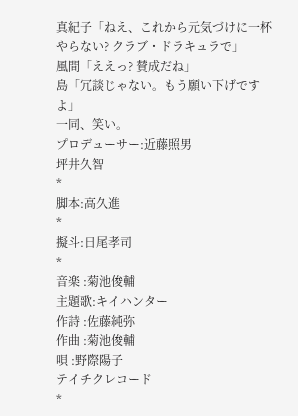真紀子「ねえ、これから元気づけに一杯やらない? クラブ・ドラキュラで」
風間「ええっ? 賛成だね」
島「冗談じゃない。もう願い下げですよ」
一同、笑い。
プロデューサー:近藤照男
坪井久智
*
脚本:高久進
*
擬斗:日尾孝司
*
音楽 :菊池俊輔
主題歌:キイハンター
作詩 :佐藤純弥
作曲 :菊池俊輔
唄 :野際陽子
テイチクレコード
*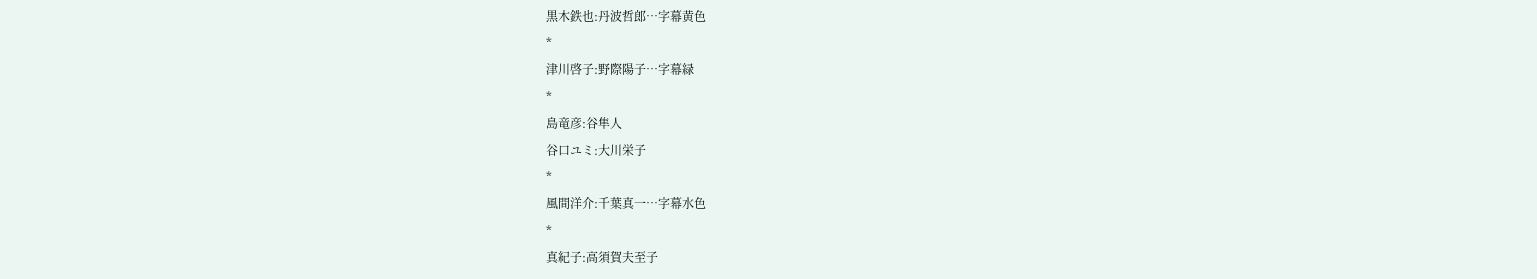黒木鉄也:丹波哲郎…字幕黄色
*
津川啓子:野際陽子…字幕緑
*
島竜彦:谷隼人
谷口ユミ:大川栄子
*
風間洋介:千葉真一…字幕水色
*
真紀子:高須賀夫至子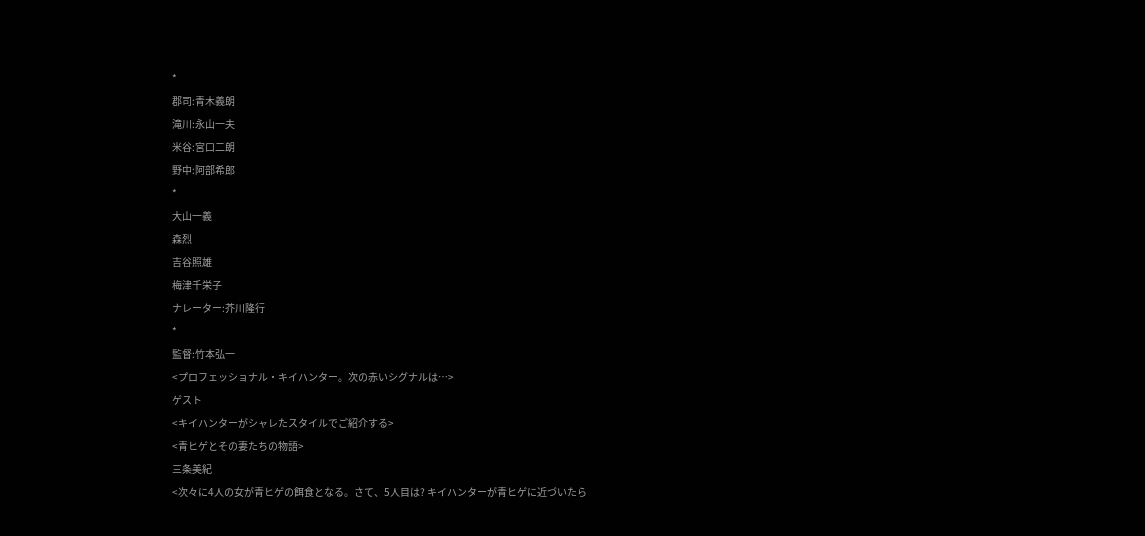*
郡司:青木義朗
滝川:永山一夫
米谷:宮口二朗
野中:阿部希郎
*
大山一義
森烈
吉谷照雄
梅津千栄子
ナレーター:芥川隆行
*
監督:竹本弘一
<プロフェッショナル・キイハンター。次の赤いシグナルは…>
ゲスト
<キイハンターがシャレたスタイルでご紹介する>
<青ヒゲとその妻たちの物語>
三条美紀
<次々に4人の女が青ヒゲの餌食となる。さて、5人目は? キイハンターが青ヒゲに近づいたら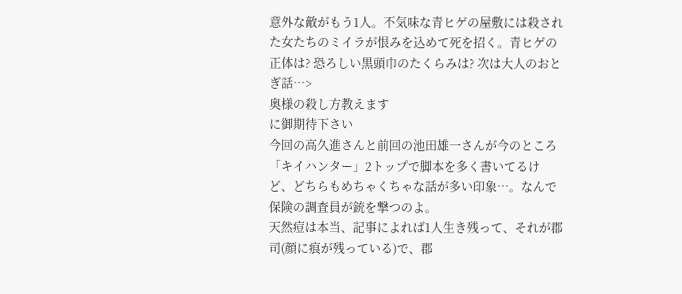意外な敵がもう1人。不気味な青ヒゲの屋敷には殺された女たちのミイラが恨みを込めて死を招く。青ヒゲの正体は? 恐ろしい黒頭巾のたくらみは? 次は大人のおとぎ話…>
奥様の殺し方教えます
に御期待下さい
今回の高久進さんと前回の池田雄一さんが今のところ「キイハンター」2トップで脚本を多く書いてるけど、どちらもめちゃくちゃな話が多い印象…。なんで保険の調査員が銃を撃つのよ。
天然痘は本当、記事によれば1人生き残って、それが郡司(顔に痕が残っている)で、郡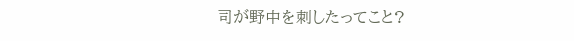司が野中を刺したってこと?